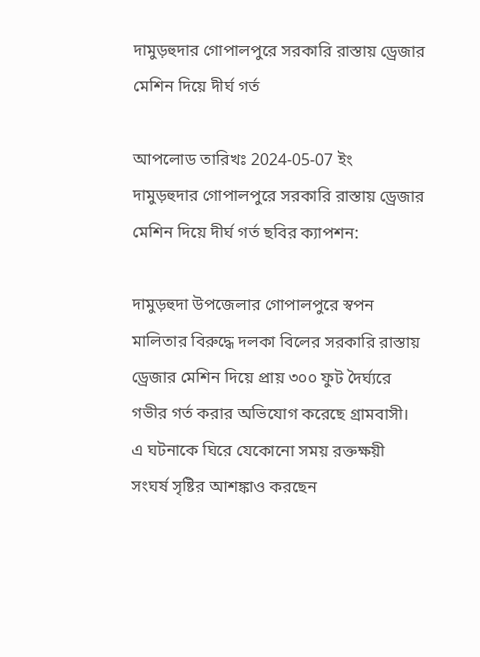দামুড়হুদার গোপালপুরে সরকারি রাস্তায় ড্রেজার মেশিন দিয়ে দীর্ঘ গর্ত

আপলোড তারিখঃ 2024-05-07 ইং
দামুড়হুদার গোপালপুরে সরকারি রাস্তায় ড্রেজার মেশিন দিয়ে দীর্ঘ গর্ত ছবির ক্যাপশন:

দামুড়হুদা উপজেলার গোপালপুরে স্বপন মালিতার বিরুদ্ধে দলকা বিলের সরকারি রাস্তায় ড্রেজার মেশিন দিয়ে প্রায় ৩০০ ফুট দৈর্ঘ্যরে গভীর গর্ত করার অভিযোগ করেছে গ্রামবাসী। এ ঘটনাকে ঘিরে যেকোনো সময় রক্তক্ষয়ী সংঘর্ষ সৃষ্টির আশঙ্কাও করছেন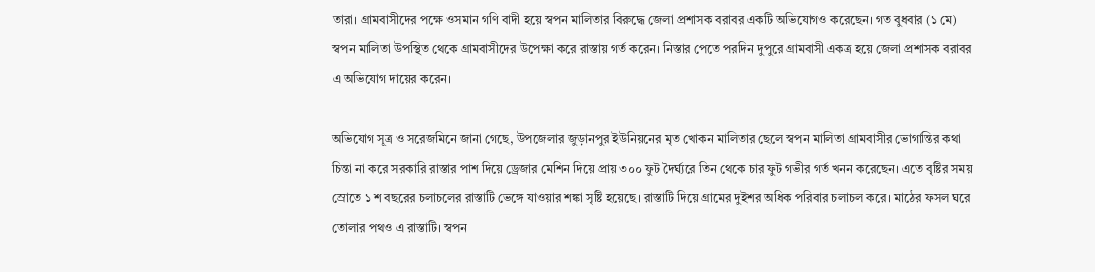তারা। গ্রামবাসীদের পক্ষে ওসমান গণি বাদী হয়ে স্বপন মালিতার বিরুদ্ধে জেলা প্রশাসক বরাবর একটি অভিযোগও করেছেন। গত বুধবার (১ মে) স্বপন মালিতা উপস্থিত থেকে গ্রামবাসীদের উপেক্ষা করে রাস্তায় গর্ত করেন। নিস্তার পেতে পরদিন দুপুরে গ্রামবাসী একত্র হয়ে জেলা প্রশাসক বরাবর এ অভিযোগ দায়ের করেন।

অভিযোগ সূত্র ও সরেজমিনে জানা গেছে, উপজেলার জুড়ানপুর ইউনিয়নের মৃত খোকন মালিতার ছেলে স্বপন মালিতা গ্রামবাসীর ভোগান্তির কথা চিন্তা না করে সরকারি রাস্তার পাশ দিয়ে ড্রেজার মেশিন দিয়ে প্রায় ৩০০ ফুট দৈর্ঘ্যরে তিন থেকে চার ফুট গভীর গর্ত খনন করেছেন। এতে বৃষ্টির সময় স্রোতে ১ শ বছরের চলাচলের রাস্তাটি ভেঙ্গে যাওয়ার শঙ্কা সৃষ্টি হয়েছে। রাস্তাটি দিয়ে গ্রামের দুইশর অধিক পরিবার চলাচল করে। মাঠের ফসল ঘরে তোলার পথও এ রাস্তাটি। স্বপন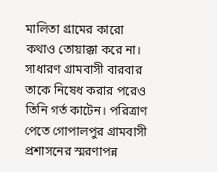মালিতা গ্রামের কারো কথাও তোয়াক্কা করে না। সাধারণ গ্রামবাসী বারবার তাকে নিষেধ করার পরেও তিনি গর্ত কাটেন। পরিত্রাণ পেতে গোপালপুর গ্রামবাসী প্রশাসনের স্মরণাপন্ন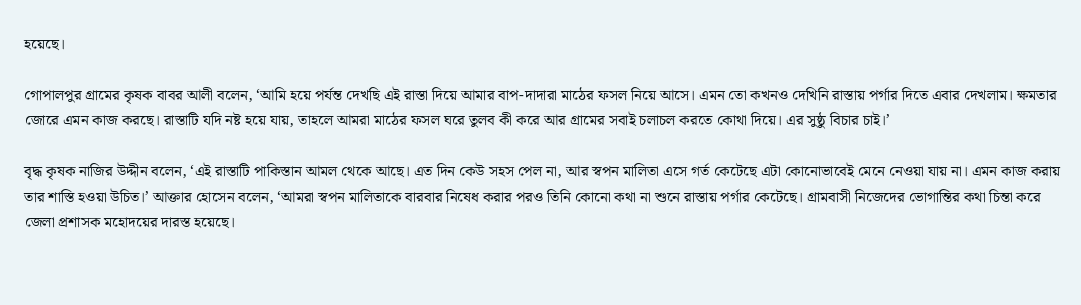হয়েছে।

গোপালপুর গ্রামের কৃষক বাবর আলী বলেন, ‘আমি হয়ে পর্যন্ত দেখছি এই রাস্তা দিয়ে আমার বাপ-দাদারা মাঠের ফসল নিয়ে আসে। এমন তো কখনও দেখিনি রাস্তায় পর্গার দিতে এবার দেখলাম। ক্ষমতার জোরে এমন কাজ করছে। রাস্তাটি যদি নষ্ট হয়ে যায়, তাহলে আমরা মাঠের ফসল ঘরে তুলব কী করে আর গ্রামের সবাই চলাচল করতে কোথা দিয়ে। এর সুষ্ঠু বিচার চাই।’

বৃদ্ধ কৃষক নাজির উদ্দীন বলেন, ‘এই রাস্তাটি পাকিস্তান আমল থেকে আছে। এত দিন কেউ সহস পেল না, আর স্বপন মালিতা এসে গর্ত কেটেছে এটা কোনোভাবেই মেনে নেওয়া যায় না। এমন কাজ করায় তার শাস্তি হওয়া উচিত।’ আক্তার হোসেন বলেন, ‘আমরা স্বপন মালিতাকে বারবার নিষেধ করার পরও তিনি কোনো কথা না শুনে রাস্তায় পর্গার কেটেছে। গ্রামবাসী নিজেদের ভোগান্তির কথা চিন্তা করে জেলা প্রশাসক মহোদয়ের দারস্ত হয়েছে।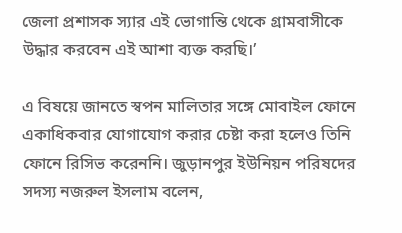জেলা প্রশাসক স্যার এই ভোগান্তি থেকে গ্রামবাসীকে উদ্ধার করবেন এই আশা ব্যক্ত করছি।’

এ বিষয়ে জানতে স্বপন মালিতার সঙ্গে মোবাইল ফোনে একাধিকবার যোগাযোগ করার চেষ্টা করা হলেও তিনি ফোনে রিসিভ করেননি। জুড়ানপুর ইউনিয়ন পরিষদের সদস্য নজরুল ইসলাম বলেন,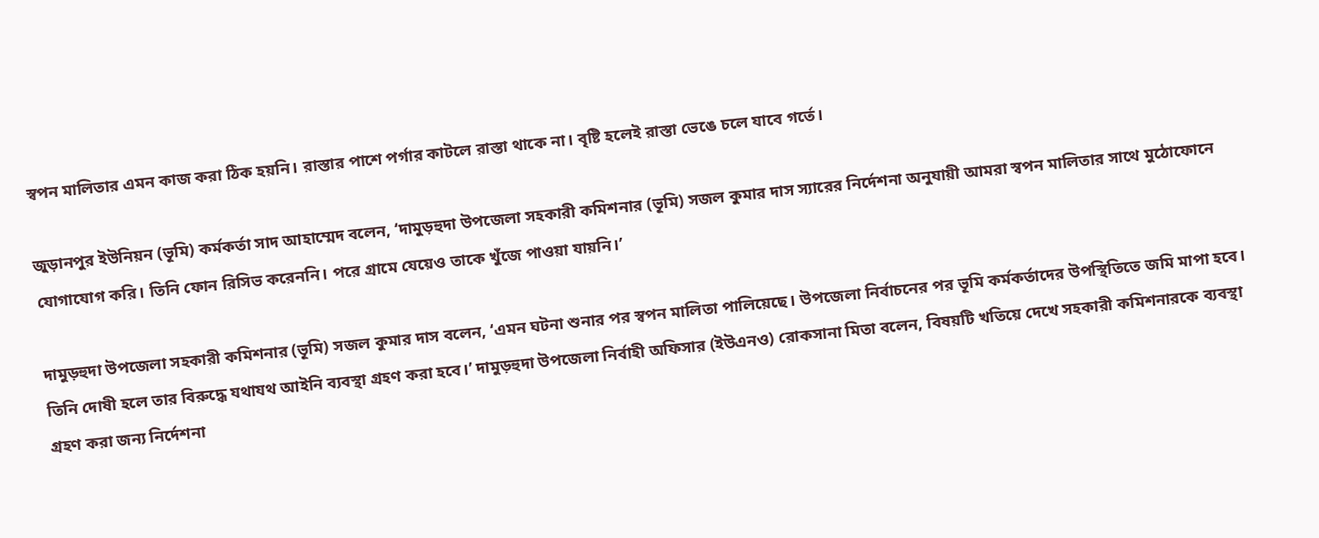স্বপন মালিতার এমন কাজ করা ঠিক হয়নি। রাস্তার পাশে পর্গার কাটলে রাস্তা থাকে না। বৃষ্টি হলেই রাস্তা ভেঙে চলে যাবে গর্তে।

জুড়ানপুর ইউনিয়ন (ভূমি) কর্মকর্তা সাদ আহাম্মেদ বলেন, ‘দামুড়হুদা উপজেলা সহকারী কমিশনার (ভূমি) সজল কুমার দাস স্যারের নির্দেশনা অনুযায়ী আমরা স্বপন মালিতার সাথে মুঠোফোনে যোগাযোগ করি। তিনি ফোন রিসিভ করেননি। পরে গ্রামে যেয়েও তাকে খুঁজে পাওয়া যায়নি।’

দামুড়হুদা উপজেলা সহকারী কমিশনার (ভূমি) সজল কুমার দাস বলেন, ‘এমন ঘটনা শুনার পর স্বপন মালিতা পালিয়েছে। উপজেলা নির্বাচনের পর ভূমি কর্মকর্তাদের উপস্থিতিতে জমি মাপা হবে। তিনি দোষী হলে তার বিরুদ্ধে যথাযথ আইনি ব্যবস্থা গ্রহণ করা হবে।’ দামুড়হুদা উপজেলা নির্বাহী অফিসার (ইউএনও) রোকসানা মিতা বলেন, বিষয়টি খতিয়ে দেখে সহকারী কমিশনারকে ব্যবস্থা গ্রহণ করা জন্য নির্দেশনা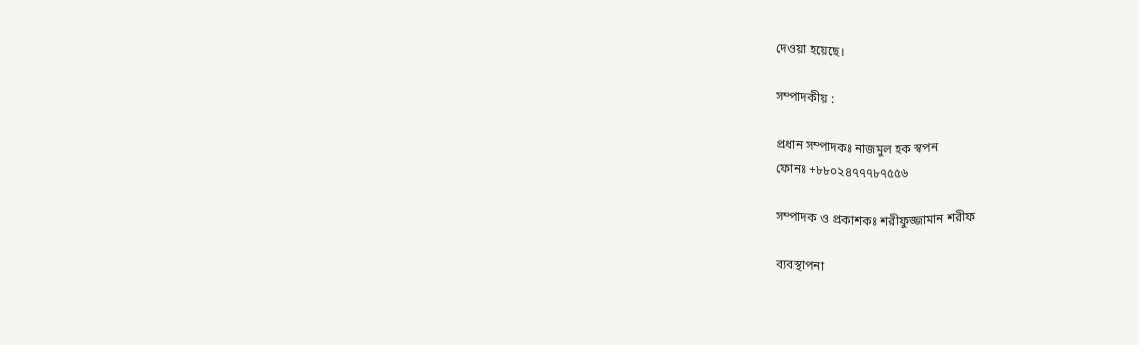দেওয়া হয়েছে।

সম্পাদকীয় :

প্রধান সম্পাদকঃ নাজমুল হক স্বপন
ফোনঃ +৮৮০২৪৭৭৭৮৭৫৫৬

সম্পাদক ও প্রকাশকঃ শরীফুজ্জামান শরীফ

ব্যবস্থাপনা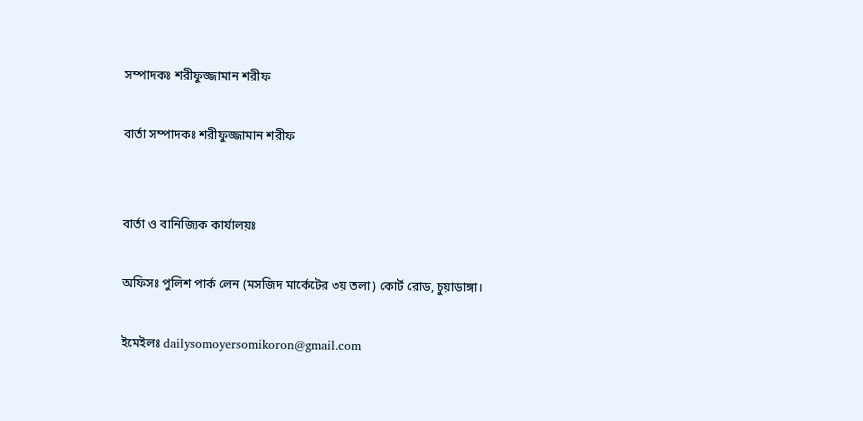সম্পাদকঃ শরীফুজ্জামান শরীফ

বার্তা সম্পাদকঃ শরীফুজ্জামান শরীফ


বার্তা ও বানিজ্যিক কার্যালয়ঃ

অফিসঃ পুলিশ পার্ক লেন (মসজিদ মার্কেটের ৩য় তলা) কোর্ট রোড, চুয়াডাঙ্গা।

ইমেইলঃ dailysomoyersomikoron@gmail.com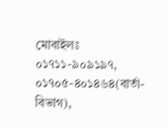মোবাইলঃ ০১৭১১-৯০৯১৯৭, ০১৭০৫-৪০১৪৬৪(বার্তা-বিভাগ),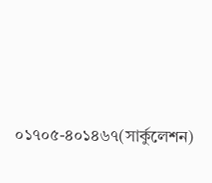০১৭০৫-৪০১৪৬৭(সার্কুলেশন)